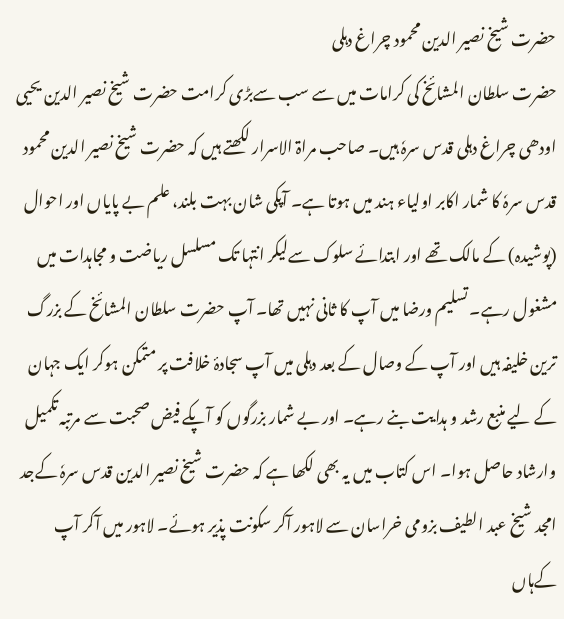حضرت شیخ نصیر الدین محمود چراغ دہلی
حضرت سلطان المشائخ کی کرامات میں سے سب سےبڑی کرامت حضرت شیخ نصیر الدین یحیی اودھی چراغ دہلی قدس سرہٗ ہیں۔ صاحب مراۃ الاسرار لکھتے ہیں کہ حضرت شیخ نصیر الدین محمود قدس سرہٗ کا شمار اکابر اولیاء ہند میں ہوتا ہے۔ آپکی شان بہت بلند، علم بے پایاں اور احوال (پوشیدہ) کے مالک تھے اور ابتدائے سلوک سےلیکر انتہا تک مسلسل ریاضت و مجاہدات میں مشغول رہے۔ تسلیم ورضا میں آپ کا ثانی نہیں تھا۔ آپ حضرت سلطان المشائخ کے بزرگ ترین خلیفہ ہیں اور آپ کے وصال کے بعد دہلی میں آپ سجادۂ خلافت پر متمکن ہوکر ایک جہان کے لیے منبع رشد و ہدایت بنے رہے۔ اور بے شمار بزرگوں کو آپکے فیض صحبت سے مرتبہ تکمیل وارشاد حاصل ہوا۔ اس کتاب میں یہ بھی لکھا ہے کہ حضرت شیخ نصیر الدین قدس سرہٗ کےجد امجد شیخ عبد الطیف بزومی خراسان سے لاہور آکر سکونت پذیر ہوئے۔ لاہور میں آکر آپ کےہاں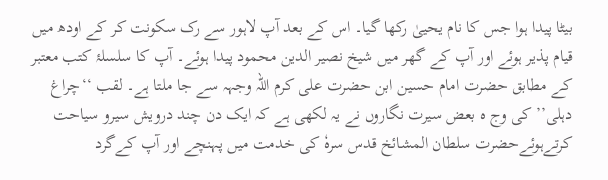بیٹا پیدا ہوا جس کا نام یحییٰ رکھا گیا۔ اس کے بعد آپ لاہور سے رک سکونت کر کے اودھ میں قیام پذیر ہوئے اور آپ کے گھر میں شیخ نصیر الدین محمود پیدا ہوئے۔ آپ کا سلسلۂ کتب معتبر کے مطابق حضرت امام حسین ابن حضرت علی کرم اللہ وجہہ سے جا ملتا ہے۔ لقب ‘‘چراغ دہلی’’ کی وج ہ بعض سیرت نگاروں نے یہ لکھی ہے کہ ایک دن چند درویش سیرو سیاحت کرتےہوئےحضرت سلطان المشائخ قدس سرہٗ کی خدمت میں پہنچے اور آپ کےگرد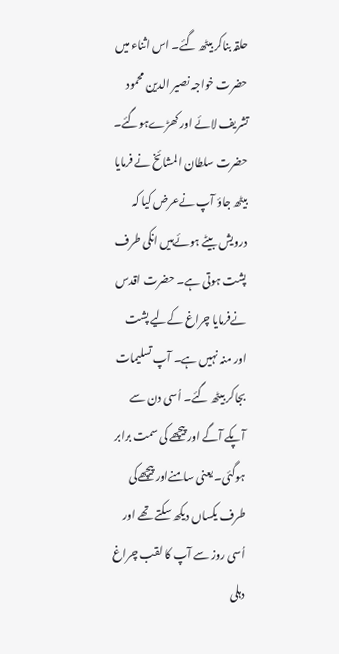حلقہ بناکر بیٹھ گئے۔ اس اثناء میں حضرت خواجہ نصیر الدین محمود تشریف لائے اور کھڑےہوگئے۔ حضرت سلطان المشائخ نے فرمایا بیٹھ جاؤ آپ نےعرض کیا کہ درویش بیٹے ہوئےہیں انکی طرف پشت ہوتی ہے۔ حضرت اقدس نےفرمایا چراغ کےلیے پشت اور منہ نہیں ہے۔ آپ تسلیمات بجاکر بیٹھ گئے۔ اُسی دن سے آپکے آگے اور پیچھے کی سمت برابر ہوگئی۔ یعنی سامنےاور پیچھےکی طرف یکساں دیکھ سکتے تھے اور اُسی روز سے آپ کا لقب چراغ دہلی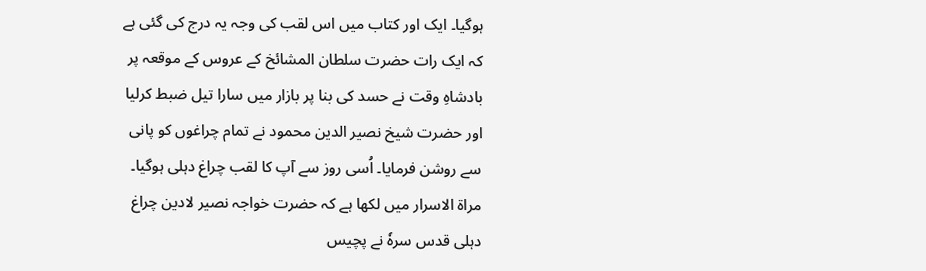ہوگیا۔ ایک اور کتاب میں اس لقب کی وجہ یہ درج کی گئی ہے کہ ایک رات حضرت سلطان المشائخ کے عروس کے موقعہ پر بادشاہِ وقت نے حسد کی بنا پر بازار میں سارا تیل ضبط کرلیا اور حضرت شیخ نصیر الدین محمود نے تمام چراغوں کو پانی سے روشن فرمایا۔ اُسی روز سے آپ کا لقب چراغ دہلی ہوگیا۔
مراۃ الاسرار میں لکھا ہے کہ حضرت خواجہ نصیر لادین چراغ دہلی قدس سرہٗ نے پچیس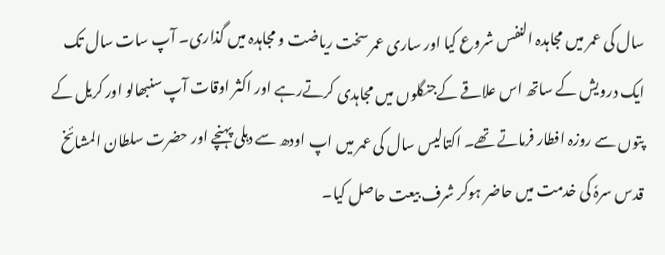سال کی عمر میں مجاہدہ النفس شروع کیا اور ساری عمر سخت ریاضت و مجاہدہ میں گذاری۔ آپ سات سال تک ایک درویش کے ساتھ اس علاقے کےجنگلوں میں مجاہدی کرتےرہے اور اکثر اوقات آپ سنبھالو اور کریل کے پتوں سے روزہ افطار فرماتے تھے۔ اکتالیس سال کی عمر میں اپ اودھ سے دہلی پہنچے اور حضرت سلطان المشائخ قدس سرہٗ کی خدمت میں حاضر ہوکر شرف بیعت حاصل کیا۔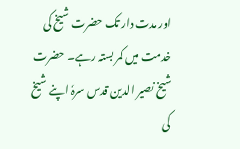اور مدت دار تک حضرت شیخ کی خدمت میں کمر بستہ رہے۔ حضرت شیخ نصیر الدین قدس سرہٗ اپنے شیخ کی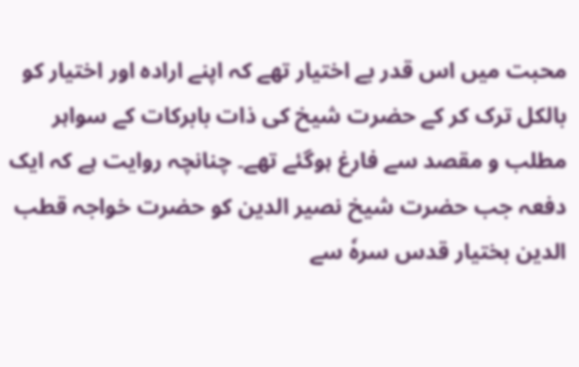محبت میں اس قدر بے اختیار تھے کہ اپنے ارادہ اور اختیار کو بالکل ترک کر کے حضرت شیخ کی ذات بابرکات کے سواہر مطلب و مقصد سے فارغ ہوگئے تھے۔ چنانچہ روایت ہے کہ ایک دفعہ جب حضرت شیخ نصیر الدین کو حضرت خواجہ قطب الدین بختیار قدس سرہٗ سے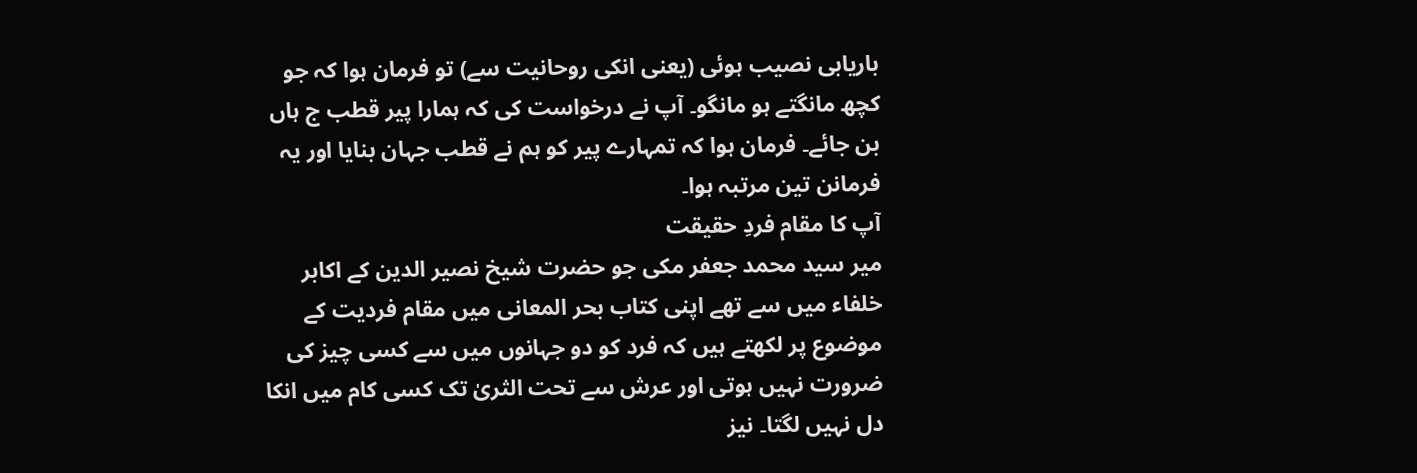باریابی نصیب ہوئی (یعنی انکی روحانیت سے) تو فرمان ہوا کہ جو کچھ مانگتے ہو مانگو۔ آپ نے درخواست کی کہ ہمارا پیر قطب ج ہاں بن جائے۔ فرمان ہوا کہ تمہارے پیر کو ہم نے قطب جہان بنایا اور یہ فرمانن تین مرتبہ ہوا۔
آپ کا مقام فردِ حقیقت
میر سید محمد جعفر مکی جو حضرت شیخ نصیر الدین کے اکابر خلفاء میں سے تھے اپنی کتاب بحر المعانی میں مقام فردیت کے موضوع پر لکھتے ہیں کہ فرد کو دو جہانوں میں سے کسی چیز کی ضرورت نہیں ہوتی اور عرش سے تحت الثریٰ تک کسی کام میں انکا دل نہیں لگتا۔ نیز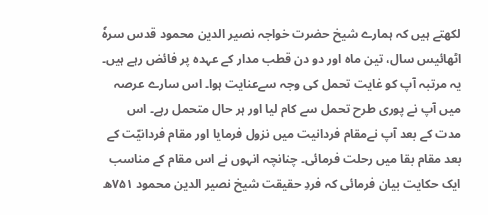لکھتے ہیں کہ ہمارے شیخ حضرت خواجہ نصیر الدین محمود قدس سرہٗ اٹھائیس سال، تین ماہ اور دو دن قطب مدار کے عہدہ پر فائض رہے ہیں۔ یہ مرتبہ آپ کو غایت تحمل کی وجہ سےعنایت ہوا۔ اس سارے عرصہ میں آپ نے پوری طرح تحمل سے کام لیا اور ہر حال متحمل رہے۔ اس مدت کے بعد آپ نےمقام فردانیت میں نزول فرمایا اور مقام فردانیّت کے بعد مقام بقا میں رحلت فرمائی۔ چنانچہ انہوں نے اس مقام کے مناسب ایک حکایت بیان فرمائی کہ فردِ حقیقت شیخ نصیر الدین محمود ۷۵۱ھ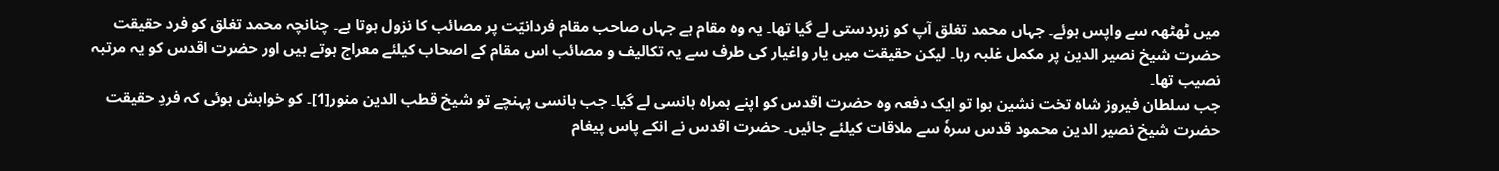میں ٹھٹھہ سے واپس ہوئے۔ جہاں محمد تغلق آپ کو زبردستی لے گیا تھا۔ یہ وہ مقام ہے جہاں صاحب مقام فردانیّت پر مصائب کا نزول ہوتا ہے۔ چنانچہ محمد تغلق کو فرد حقیقت حضرت شیخ نصیر الدین پر مکمل غلبہ رہا۔ لیکن حقیقت میں یار واغیار کی طرف سے یہ تکالیف و مصائب اس مقام کے اصحاب کیلئے معراج ہوتے ہیں اور حضرت اقدس کو یہ مرتبہ نصیب تھا۔
جب سلطان فیروز شاہ تخت نشین ہوا تو ایک دفعہ وہ حضرت اقدس کو اپنے ہمراہ ہانسی لے گیا۔ جب ہانسی پہنچے تو شیخ قطب الدین منور[1]۔ کو خواہش ہوئی کہ فردِ حقیقت حضرت شیخ نصیر الدین محمود قدس سرہٗ سے ملاقات کیلئے جائیں۔ حضرت اقدس نے انکے پاس پیغام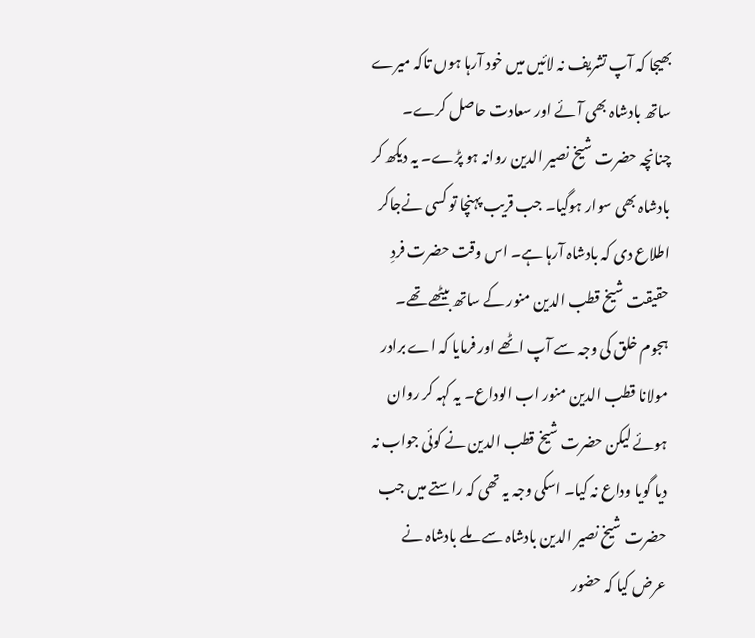بھیجا کہ آپ تشریف نہ لائیں میں خود آرہا ہوں تاکہ میرے ساتھ بادشاہ بھی آئے اور سعادت حاصل کرے۔ چنانچہ حضرت شیخ نصیر الدین روانہ ہو پڑے۔ یہ دیکھ کر بادشاہ بھی سوار ہوگیا۔ جب قریب پہنچا تو کسی نےجاکر اطلاع دی کہ بادشاہ آرہا ہے۔ اس وقت حضرت فردِ حقیقت شیخ قطب الدین منور کے ساتھ بیٹھے تھے۔ ہجوم خلق کی وجہ سے آپ اٹھے اور فرمایا کہ اے برادر مولانا قطب الدین منور اب الوداع۔ یہ کہہ کر روان ہوئے لیکن حضرت شیخ قطب الدین نے کوئی جواب نہ دیا گویا وداع نہ کیا۔ اسکی وجہ یہ تھی کہ راستے میں جب حضرت شیخ نصیر الدین بادشاہ سے ملے بادشاہ نے عرض کیا کہ حضور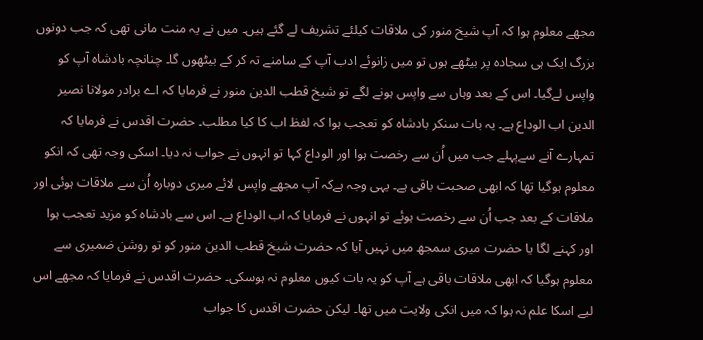مجھے معلوم ہوا کہ آپ شیخ منور کی ملاقات کیلئے تشریف لے گئے ہیں۔ میں نے یہ منت مانی تھی کہ جب دونوں بزرگ ایک ہی سجادہ پر بیٹھے ہوں تو میں زانوئے ادب آپ کے سامنے تہ کر کے بیٹھوں گا۔ چنانچہ بادشاہ آپ کو واپس لےگیا۔ اس کے بعد وہاں سے واپس ہونے لگے تو شیخ قطب الدین منور نے فرمایا کہ اے برادر مولانا نصیر الدین اب الوداع ہے۔ یہ بات سنکر بادشاہ کو تعجب ہوا کہ لفظ اب کا کیا مطلب۔ حضرت اقدس نے فرمایا کہ تمہارے آنے سےپہلے جب میں اُن سے رخصت ہوا اور الوداع کہا تو انہوں نے جواب نہ دیا۔ اسکی وجہ تھی کہ انکو معلوم ہوگیا تھا کہ ابھی صحبت باقی ہے۔ یہی وجہ ہےکہ آپ مجھے واپس لائے میری دوبارہ اُن سے ملاقات ہوئی اور ملاقات کے بعد جب اُن سے رخصت ہوئے تو انہوں نے فرمایا کہ اب الوداع ہے۔ اس سے بادشاہ کو مزید تعجب ہوا اور کہنے لگا یا حضرت میری سمجھ میں نہیں آیا کہ حضرت شیخ قطب الدین منور کو تو روشن ضمیری سے معلوم ہوگیا کہ ابھی ملاقات باقی ہے آپ کو یہ بات کیوں معلوم نہ ہوسکی۔ حضرت اقدس نے فرمایا کہ مجھے اس لیے اسکا علم نہ ہوا کہ میں انکی ولایت میں تھا۔ لیکن حضرت اقدس کا جواب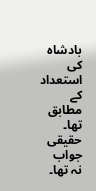بادشاہ کی استعداد کے مطابق تھا۔ حقیقی جواب نہ تھا۔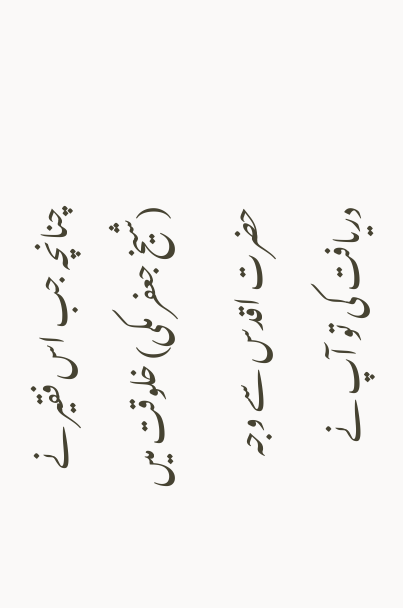چنانچہ جب اس فقیر نے (شیخ جعفر مکی) خلوقت میں حضرت اقدس سے وجہ دریافت کی تو آپ نے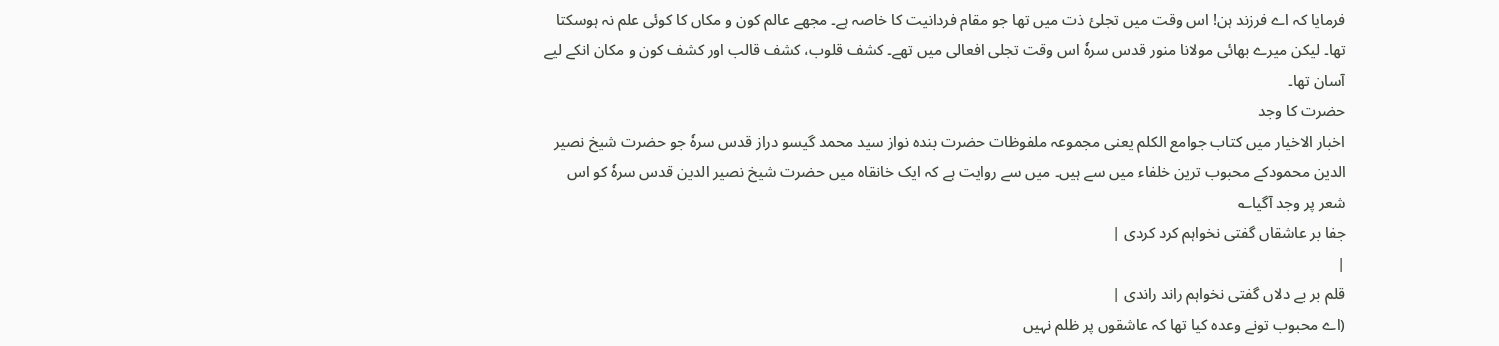فرمایا کہ اے فرزند ہن! اس وقت میں تجلئ ذت میں تھا جو مقام فردانیت کا خاصہ ہے۔ مجھے عالم کون و مکاں کا کوئی علم نہ ہوسکتا تھا۔ لیکن میرے بھائی مولانا منور قدس سرہٗ اس وقت تجلی افعالی میں تھے۔ کشف قلوب، کشف قالب اور کشف کون و مکان انکے لیے آسان تھا۔
حضرت کا وجد
اخبار الاخیار میں کتاب جوامع الکلم یعنی مجموعہ ملفوظات حضرت بندہ نواز سید محمد گیسو دراز قدس سرہٗ جو حضرت شیخ نصیر الدین محمودکے محبوب ترین خلفاء میں سے ہیں۔ میں سے روایت ہے کہ ایک خانقاہ میں حضرت شیخ نصیر الدین قدس سرہٗ کو اس شعر پر وجد آگیا؎
جفا بر عاشقاں گفتی نخواہم کرد کردی |
|
قلم بر بے دلاں گفتی نخواہم راند راندی |
(اے محبوب تونے وعدہ کیا تھا کہ عاشقوں پر ظلم نہیں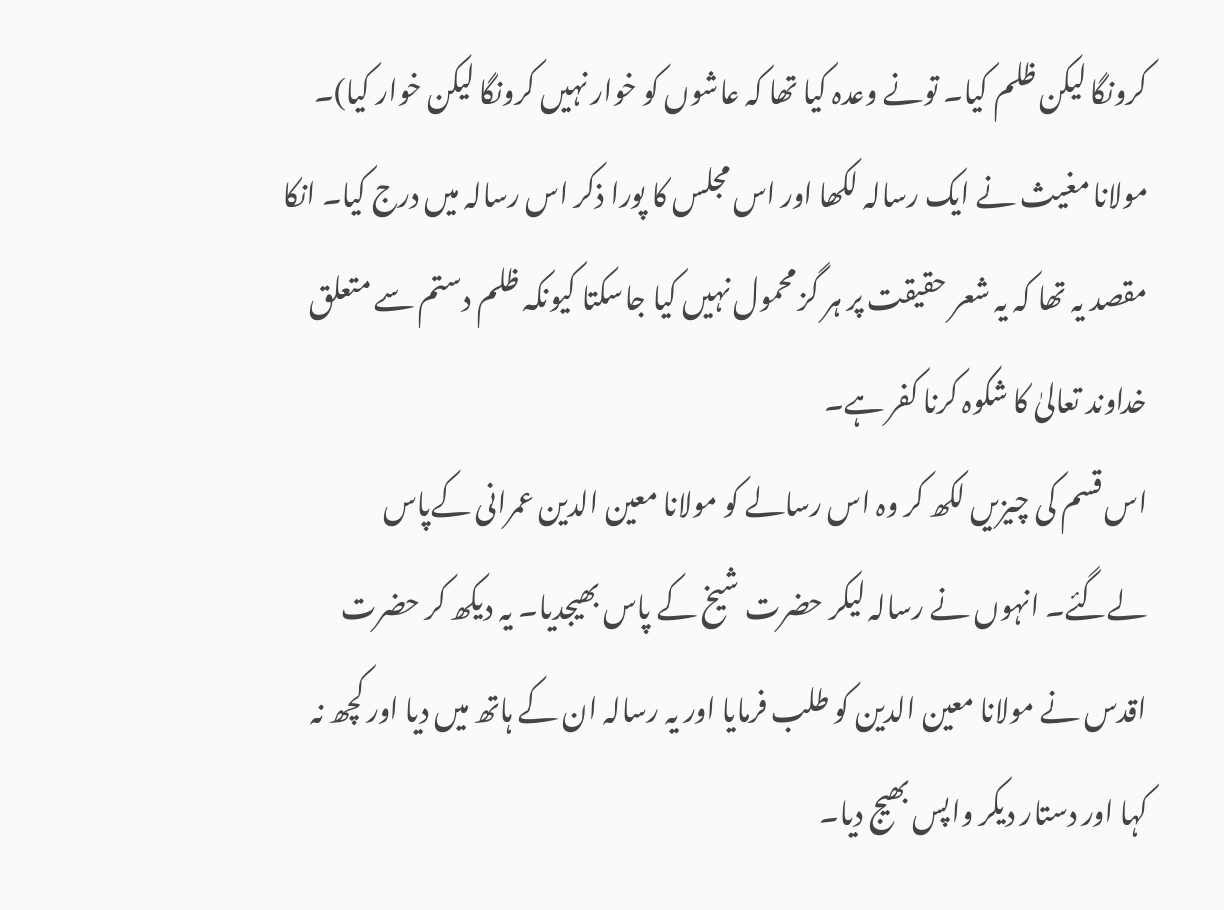کرونگا لیکن ظلم کیا۔ تونے وعدہ کیا تھا کہ عاشوں کو خوار نہیں کرونگا لیکن خوار کیا)۔
مولانا مغیث نے ایک رسالہ لکھا اور اس مجلس کا پورا ذکر اس رسالہ میں درج کیا۔ انکا مقصد یہ تھا کہ یہ شعر حقیقت پر ہر گز محمول نہیں کیا جاسکتا کیونکہ ظلم دستم سے متعلق خداوند تعالیٰ کا شکوہ کرنا کفر ہے۔
اس قسم کی چیزیں لکھ کر وہ اس رسالے کو مولانا معین الدین عمرانی کےپاس لےگئے۔ انہوں نے رسالہ لیکر حضرت شیخ کے پاس بھیجدیا۔ یہ دیکھ کر حضرت اقدس نے مولانا معین الدین کو طلب فرمایا اور یہ رسالہ ان کے ہاتھ میں دیا اور کچھ نہ کہا اور دستار دیکر واپس بھیج دیا۔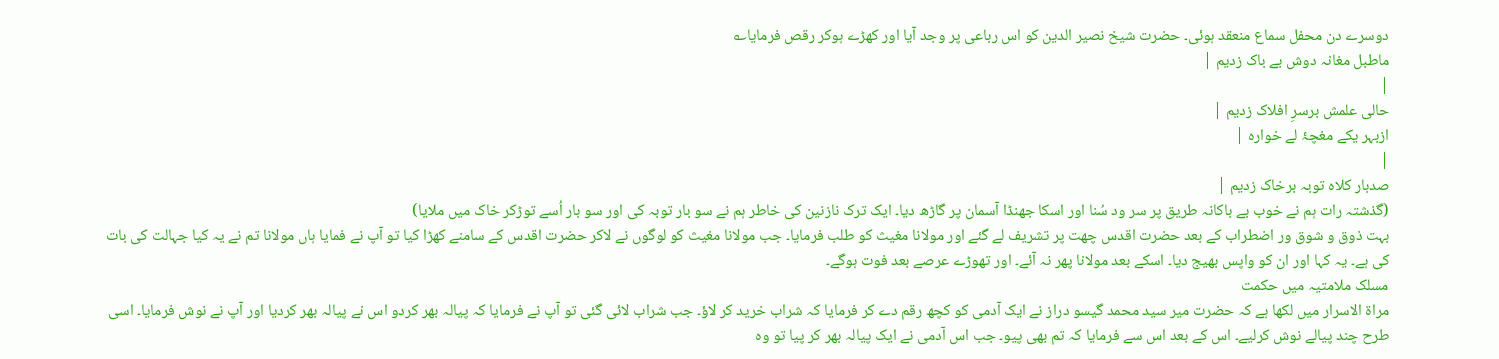دوسرے دن محفل سماع منعقد ہوئی۔ حضرت شیخ نصیر الدین کو اس رباعی پر وجد آیا اور کھڑے ہوکر رقص فرمایا؎
ماطبل مغانہ دوش بے باک زدیم |
|
حالی علمش برسرِ افلاک زدیم |
ازبہر یکے مغچۂ لے خوارہ |
|
صدبار کلاہ توبہ برخاک زدیم |
(گذشتہ رات ہم نے خوب بے باکانہ طریق پر سر ود سُنا اور اسکا جھنڈا آسمان پر گاڑھ دیا۔ ایک ترک نازنین کی خاطر ہم نے سو بار توبہ کی اور سو بار اُسے توڑکر خاک میں ملایا)
بہت ذوق و شوق ور اضطراب کے بعد حضرت اقدس چھت پر تشریف لے گئے اور مولانا مغیث کو طلب فرمایا۔ جب مولانا مغیث کو لوگوں نے لاکر حضرت اقدس کے سامنے کھڑا کیا تو آپ نے فمایا ہاں مولانا تم نے یہ کیا جہالت کی بات کی ہے۔ یہ کہا اور ان کو واپس بھیج دیا۔ اسکے بعد مولانا پھر نہ آئے۔ اور تھوڑے عرصے بعد فوت ہوگے۔
مسلک ملامتیہ میں حکمت
مراۃ الاسرار میں لکھا ہے کہ حضرت میر سید محمد گیسو دراز نے ایک آدمی کو کچھ رقم دے کر فرمایا کہ شراب خرید کر لاؤ۔ جب شراب لائی گئی تو آپ نے فرمایا کہ پیالہ بھر کردو اس نے پیالہ بھر کردیا اور آپ نے نوش فرمایا۔ اسی طرح چند پیالے نوش کرلیے۔ اس کے بعد اس سے فرمایا کہ تم بھی پیو۔ جب اس آدمی نے ایک پیالہ بھر کر پیا تو وہ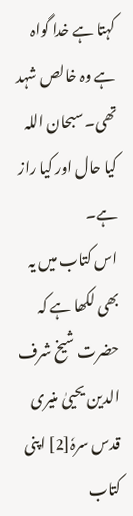کہتا ہے خدا گواہ ہے وہ خالص شہد تھی۔ سبحان اللہ کیا حال اور کیا راز ہے۔
اس کتاب میں یہ بھی لکھا ہے کہ حضرت شیخ شرف الدین یحییٰ منیری قدس سرہٗ[2] اپنی کتاب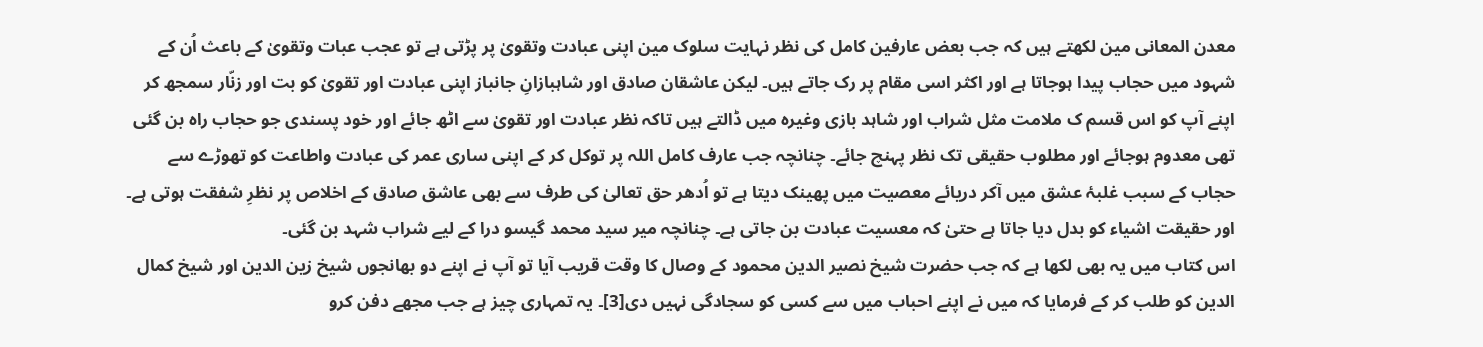معدن المعانی مین لکھتے ہیں کہ جب بعض عارفین کامل کی نظر نہایت سلوک مین اپنی عبادت وتقویٰ پر پڑتی ہے تو عجب عبات وتقویٰ کے باعث اُن کے شہود میں حجاب پیدا ہوجاتا ہے اور اکثر اسی مقام پر رک جاتے ہیں۔ لیکن عاشقان صادق اور شاہبازانِ جانباز اپنی عبادت اور تقویٰ کو بت اور زنّار سمجھ کر اپنے آپ کو اس قسم ک ملامت مثل شراب اور شاہد بازی وغیرہ میں ڈالتے ہیں تاکہ نظر عبادت اور تقویٰ سے اٹھ جائے اور خود پسندی جو حجاب راہ بن گئی تھی معدوم ہوجائے اور مطلوب حقیقی تک نظر پہنچ جائے۔ چنانچہ جب عارف کامل اللہ پر توکل کر کے اپنی ساری عمر کی عبادت واطاعت کو تھوڑے سے حجاب کے سبب غلبۂ عشق میں آکر دریائے معصیت میں پھینک دیتا ہے تو اُدھر حق تعالیٰ کی طرف سے بھی عاشق صادق کے اخلاص پر نظرِ شفقت ہوتی ہے۔ اور حقیقت اشیاء کو بدل دیا جاتا ہے حتیٰ کہ معسیت عبادت بن جاتی ہے۔ چنانچہ میر سید محمد گیسو درا کے لیے شراب شہد بن گئی۔
اس کتاب میں یہ بھی لکھا ہے کہ جب حضرت شیخ نصیر الدین محمود کے وصال کا وقت قریب آیا تو آپ نے اپنے دو بھانجوں شیخ زین الدین اور شیخ کمال الدین کو طلب کر کے فرمایا کہ میں نے اپنے احباب میں سے کسی کو سجادگی نہیں دی[3]۔ یہ تمہاری چیز ہے جب مجھے دفن کرو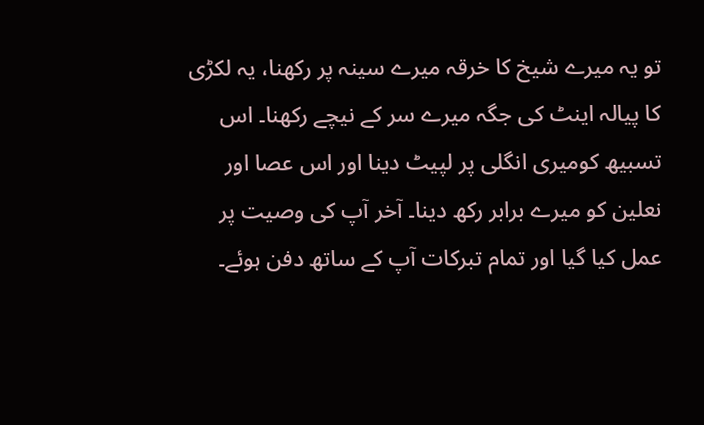تو یہ میرے شیخ کا خرقہ میرے سینہ پر رکھنا، یہ لکڑی کا پیالہ اینٹ کی جگہ میرے سر کے نیچے رکھنا۔ اس تسبیھ کومیری انگلی پر لپیٹ دینا اور اس عصا اور نعلین کو میرے برابر رکھ دینا۔ آخر آپ کی وصیت پر عمل کیا گیا اور تمام تبرکات آپ کے ساتھ دفن ہوئے۔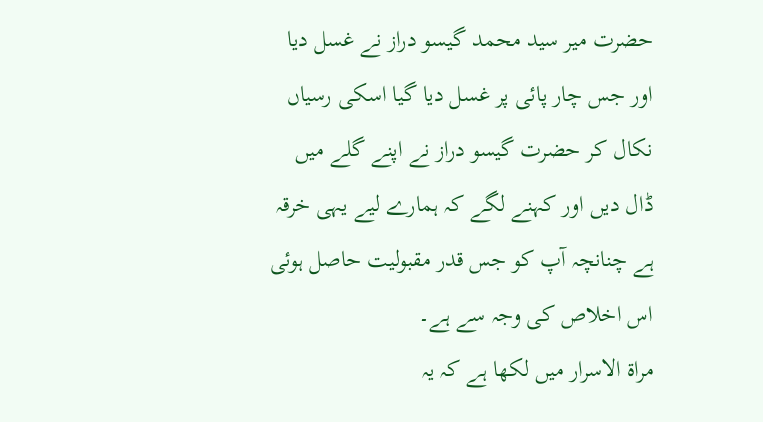حضرت میر سید محمد گیسو دراز نے غسل دیا اور جس چار پائی پر غسل دیا گیا اسکی رسیاں نکال کر حضرت گیسو دراز نے اپنے گلے میں ڈال دیں اور کہنے لگے کہ ہمارے لیے یہی خرقہ ہے چنانچہ آپ کو جس قدر مقبولیت حاصل ہوئی اس اخلاص کی وجہ سے ہے۔
مراۃ الاسرار میں لکھا ہے کہ یہ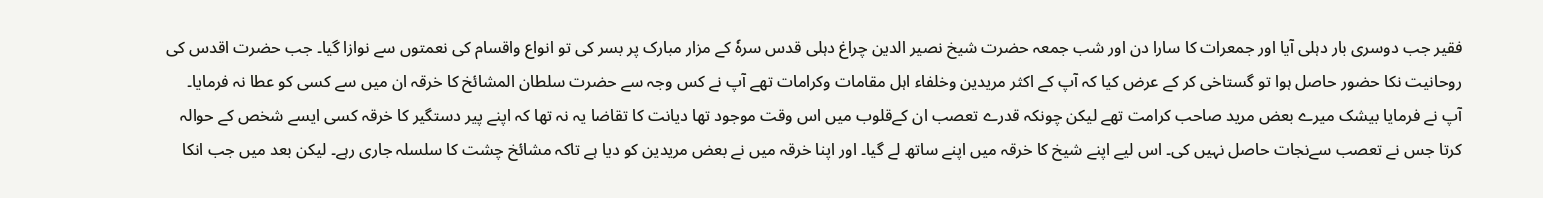فقیر جب دوسری بار دہلی آیا اور جمعرات کا سارا دن اور شب جمعہ حضرت شیخ نصیر الدین چراغ دہلی قدس سرہٗ کے مزار مبارک پر بسر کی تو انواع واقسام کی نعمتوں سے نوازا گیا۔ جب حضرت اقدس کی روحانیت نکا حضور حاصل ہوا تو گستاخی کر کے عرض کیا کہ آپ کے اکثر مریدین وخلفاء اہل مقامات وکرامات تھے آپ نے کس وجہ سے حضرت سلطان المشائخ کا خرقہ ان میں سے کسی کو عطا نہ فرمایا۔ آپ نے فرمایا بیشک میرے بعض مرید صاحب کرامت تھے لیکن چونکہ قدرے تعصب ان کےقلوب میں اس وقت موجود تھا دیانت کا تقاضا یہ نہ تھا کہ اپنے پیر دستگیر کا خرقہ کسی ایسے شخص کے حوالہ کرتا جس نے تعصب سےنجات حاصل نہیں کی۔ اس لیے اپنے شیخ کا خرقہ میں اپنے ساتھ لے گیا۔ اور اپنا خرقہ میں نے بعض مریدین کو دیا ہے تاکہ مشائخ چشت کا سلسلہ جاری رہے۔ لیکن بعد میں جب انکا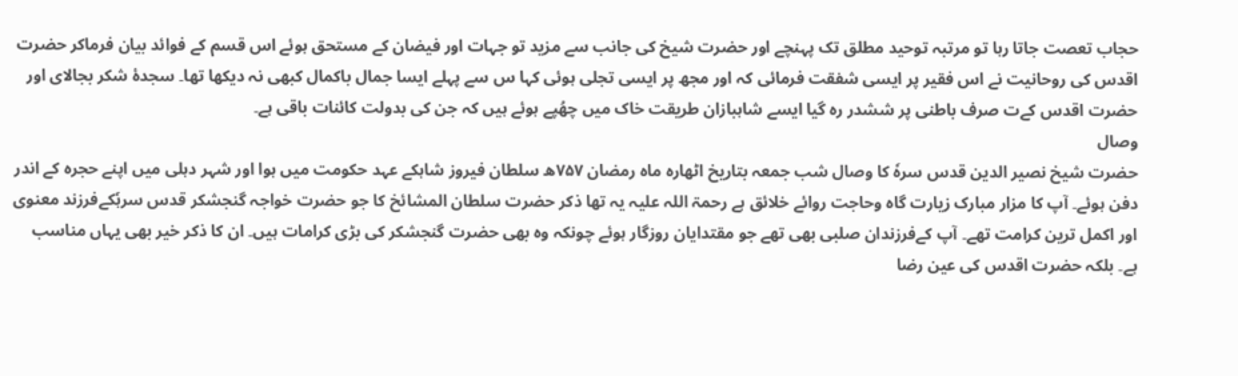حجاب تعصت جاتا رہا تو مرتبہ توحید مطلق تک پہنچے اور حضرت شیخ کی جانب سے مزید تو جہات اور فیضان کے مستحق ہوئے اس قسم کے فوائد بیان فرماکر حضرت اقدس کی روحانیت نے اس فقیر پر ایسی شفقت فرمائی کہ اور مجھ پر ایسی تجلی ہوئی کہا س سے پہلے ایسا جمال باکمال کبھی نہ دیکھا تھا۔ سجدۂ شکر بجالای اور حضرت اقدس کےت صرف باطنی پر ششدر رہ گیا ایسے شاہبازان طریقت خاک میں چھُپے ہوئے ہیں کہ جن کی بدولت کائنات باقی ہے۔
وصال
حضرت شیخ نصیر الدین قدس سرہٗ کا وصال شب جمعہ بتاریخ اٹھارہ ماہ رمضان ۷۵۷ھ سلطان فیروز شاہکے عہد حکومت میں ہوا اور شہر دہلی میں اپنے حجرہ کے اندر دفن ہوئے۔ آپ کا مزار مبارک زیارت گاہ وحاجت روائے خلائق ہے رحمۃ اللہ علیہ یہ تھا ذکر حضرت سلطان المشائخ کا جو حضرت خواجہ گنجشکر قدس سرہٗکےفرزند معنوی اور اکمل ترین کرامت تھے۔ آپ کےفرزندان صلبی بھی تھے جو مقتدایان روزگار ہوئے چونکہ وہ بھی حضرت گنجشکر کی بڑی کرامات ہیں۔ ان کا ذکر خیر بھی یہاں مناسب ہے۔ بلکہ حضرت اقدس کی عین رضا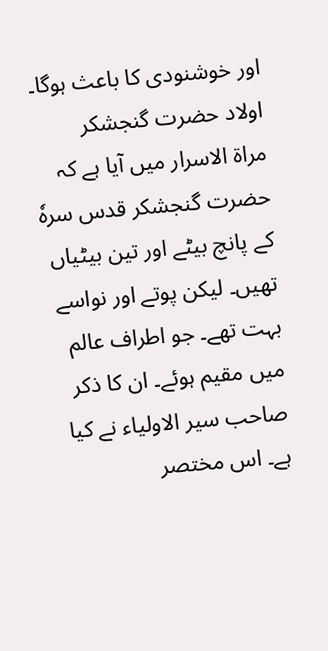اور خوشنودی کا باعث ہوگا۔
اولاد حضرت گنجشکر
مراۃ الاسرار میں آیا ہے کہ حضرت گنجشکر قدس سرہٗ کے پانچ بیٹے اور تین بیٹیاں تھیں۔ لیکن پوتے اور نواسے بہت تھے۔ جو اطراف عالم میں مقیم ہوئے۔ ان کا ذکر صاحب سیر الاولیاء نے کیا ہے۔ اس مختصر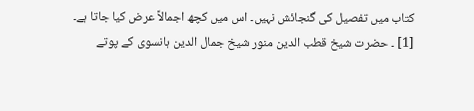کتاب میں تفصیل کی گنجائش نہیں۔ اس میں کچھ اجمالاً عرض کیا جاتا ہے۔
[1] ۔ حضرت شیخ قطب الدین منور شیخ جمال الدین ہانسوی کے پوتے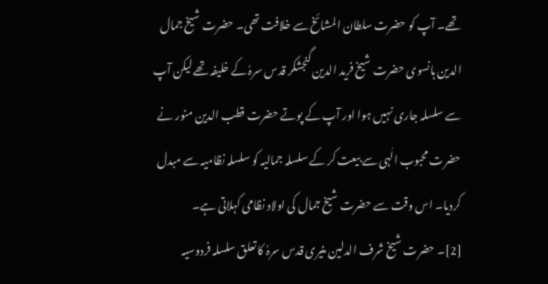تھے۔ آپ کو حضرت سلطان المشائخ سے خلافت تھی۔ حضرت شیخ جمال الدین ہانسوی حضرت شیخ فرید الدین گنجشکر قدس سرہٗ کے خلیفہ تھے لیکن آپ سے سلسلہ جاری نہیں ہوا اور آپ کے پوتے حضرت قطب الدین منور نے حضرت محبوب الٰہی سے بیعت کر کے سلسلہ جمالیہ کو سلسلہ نظامیہ سے مبدل کردیا۔ اس وقت سے حضرت شیخ جمال کی اولاد نظامی کہلاتی ہے۔
[2]۔ حضرت شیخ شرف الدلین منیری قدس سرہٗ کا تعلق سلسلہ فردوسیہ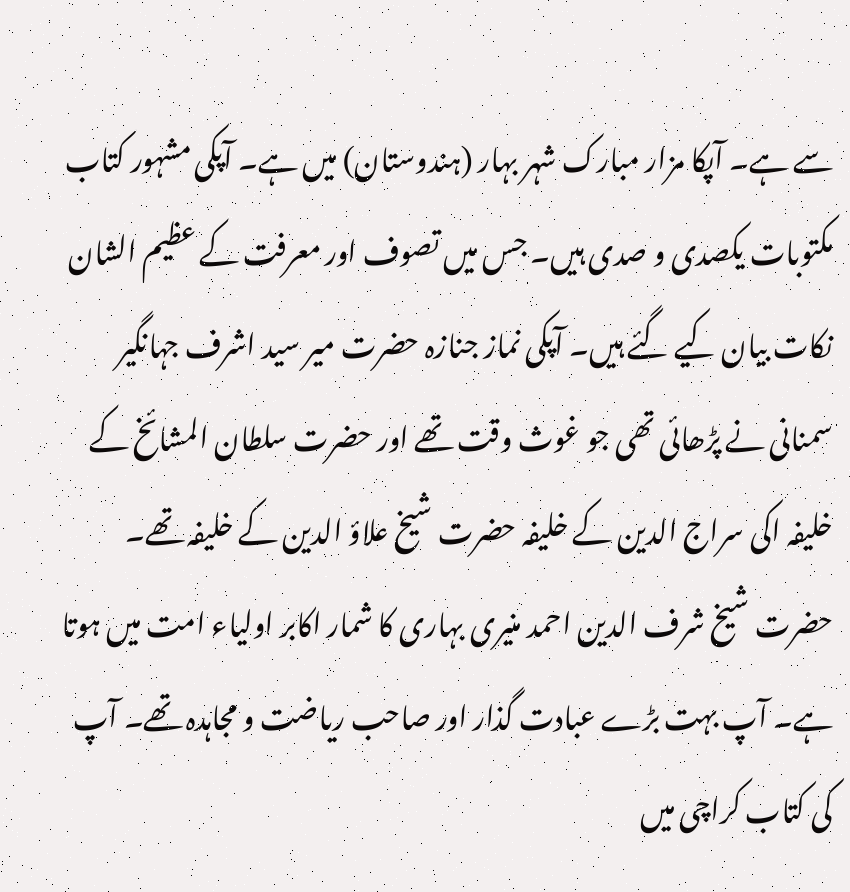سے ہے۔ آپکا مزار مبارک شہر بہار (ہندوستان) میں ہے۔ آپکی مشہور کتاب مکتوبات یکصدی و صدی ہیں۔ جس میں تصوف اور معرفت کے عظیم الشان نکات بیان کیے گئے ہیں۔ آپکی نماز جنازہ حضرت میر سید اشرف جہانگیر سمنانی نے پڑھائی تھی جو غوث وقت تھے اور حضرت سلطان المشائخ کے خلیفہ اکی سراج الدین کے خلیفہ حضرت شیخ علاؤ الدین کے خلیفہ تھے۔ حضرت شیخ شرف الدین احمد منیری بہاری کا شمار اکابر اولیاء امت میں ہوتا ہے۔ آپ بہت بڑے عبادت گذار اور صاحب ریاضت و مجاہدہ تھے۔ آپ کی کتاب کراچی میں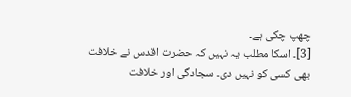چھپ چکی ہے۔
[3]۔ اسکا مطلب یہ نہیں کہ حضرت اقدس نے خلافت بھی کسی کو نہیں دی۔ سجادگی اور خلافت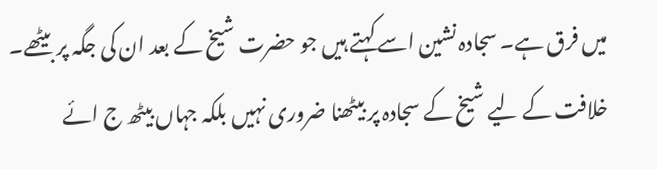میں فرق ہے۔ سجادہ نشین اسے کہتے ہیں جو حضرت شیخ کے بعد ان کی جگہ پر بیٹھے۔ خلافت کے لیے شیخ کے سجادہ پر بیٹھنا ضروری نہیں بلکہ جہاں بیٹھ ج ائے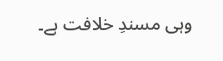وہی مسندِ خلافت ہے۔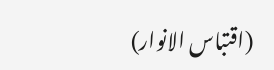(اقتباس الانوار)